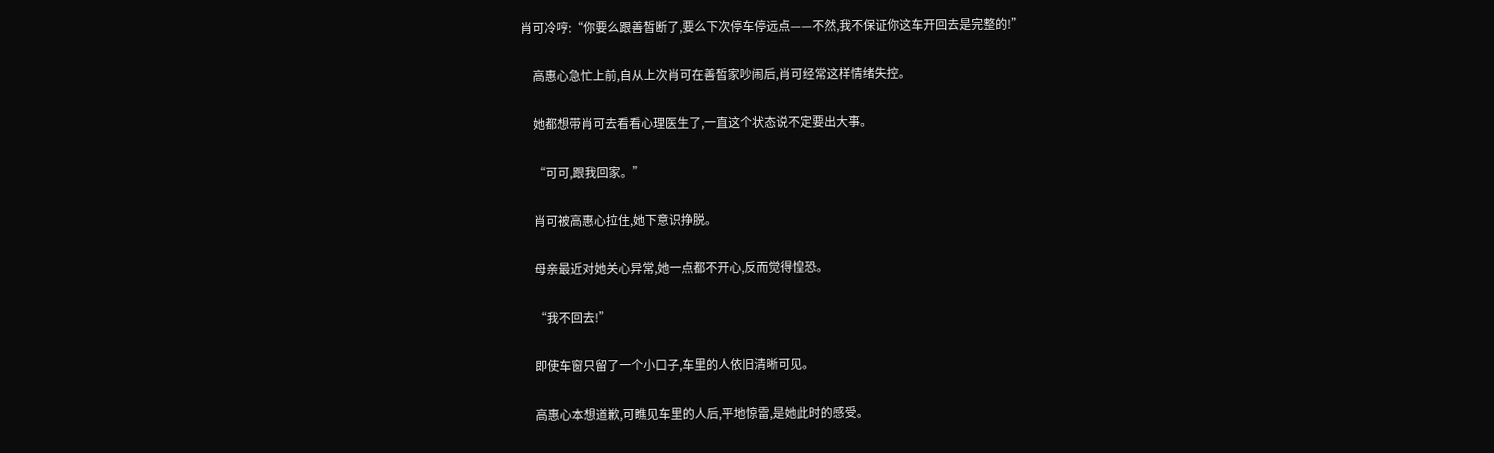肖可冷哼:“你要么跟善皙断了,要么下次停车停远点——不然,我不保证你这车开回去是完整的!”

    高惠心急忙上前,自从上次肖可在善皙家吵闹后,肖可经常这样情绪失控。

    她都想带肖可去看看心理医生了,一直这个状态说不定要出大事。

    “可可,跟我回家。”

    肖可被高惠心拉住,她下意识挣脱。

    母亲最近对她关心异常,她一点都不开心,反而觉得惶恐。

    “我不回去!”

    即使车窗只留了一个小口子,车里的人依旧清晰可见。

    高惠心本想道歉,可瞧见车里的人后,平地惊雷,是她此时的感受。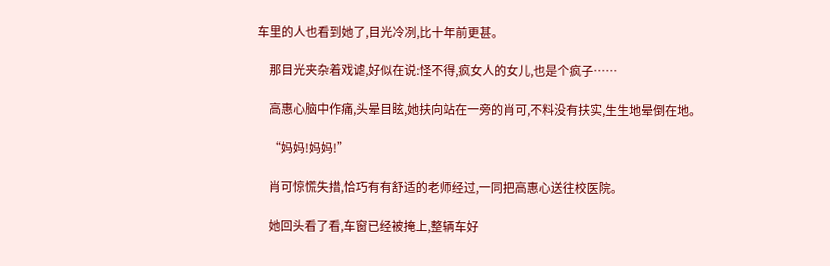车里的人也看到她了,目光冷冽,比十年前更甚。

    那目光夹杂着戏谑,好似在说:怪不得,疯女人的女儿,也是个疯子……

    高惠心脑中作痛,头晕目眩,她扶向站在一旁的肖可,不料没有扶实,生生地晕倒在地。

    “妈妈!妈妈!”

    肖可惊慌失措,恰巧有有舒适的老师经过,一同把高惠心送往校医院。

    她回头看了看,车窗已经被掩上,整辆车好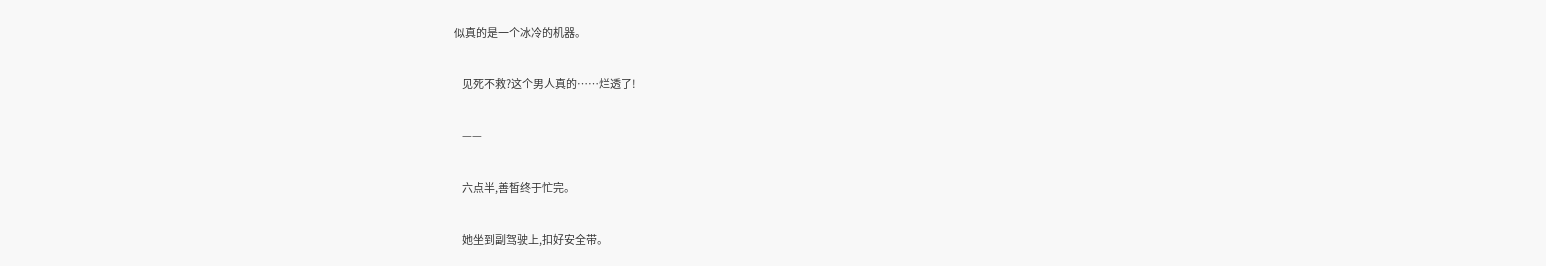似真的是一个冰冷的机器。

    见死不救?这个男人真的……烂透了!

    ——

    六点半,善皙终于忙完。

    她坐到副驾驶上,扣好安全带。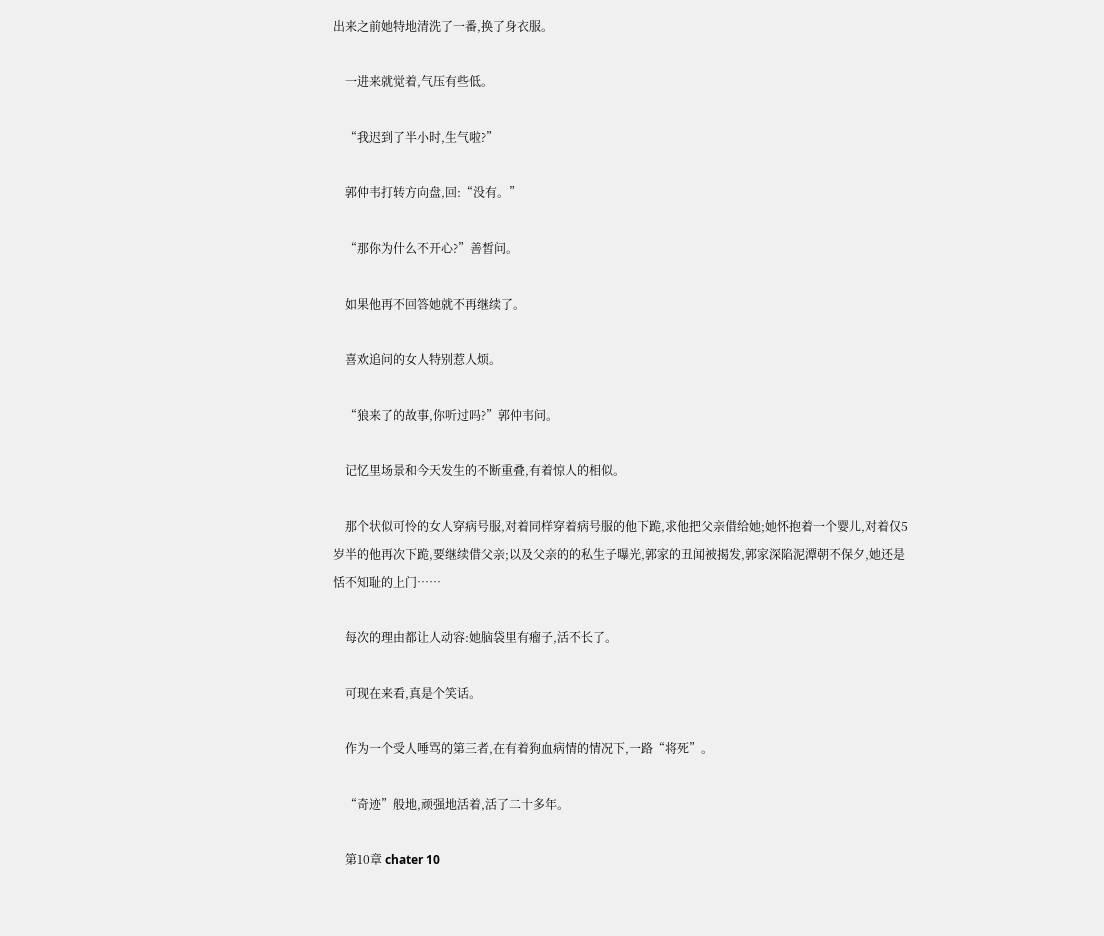出来之前她特地清洗了一番,换了身衣服。

    一进来就觉着,气压有些低。

    “我迟到了半小时,生气啦?”

    郭仲韦打转方向盘,回:“没有。”

    “那你为什么不开心?”善皙问。

    如果他再不回答她就不再继续了。

    喜欢追问的女人特别惹人烦。

    “狼来了的故事,你听过吗?”郭仲韦问。

    记忆里场景和今天发生的不断重叠,有着惊人的相似。

    那个状似可怜的女人穿病号服,对着同样穿着病号服的他下跪,求他把父亲借给她;她怀抱着一个婴儿,对着仅5岁半的他再次下跪,要继续借父亲;以及父亲的的私生子曝光,郭家的丑闻被揭发,郭家深陷泥潭朝不保夕,她还是恬不知耻的上门……

    每次的理由都让人动容:她脑袋里有瘤子,活不长了。

    可现在来看,真是个笑话。

    作为一个受人唾骂的第三者,在有着狗血病情的情况下,一路“将死”。

    “奇迹”般地,顽强地活着,活了二十多年。

    第10章 chater 10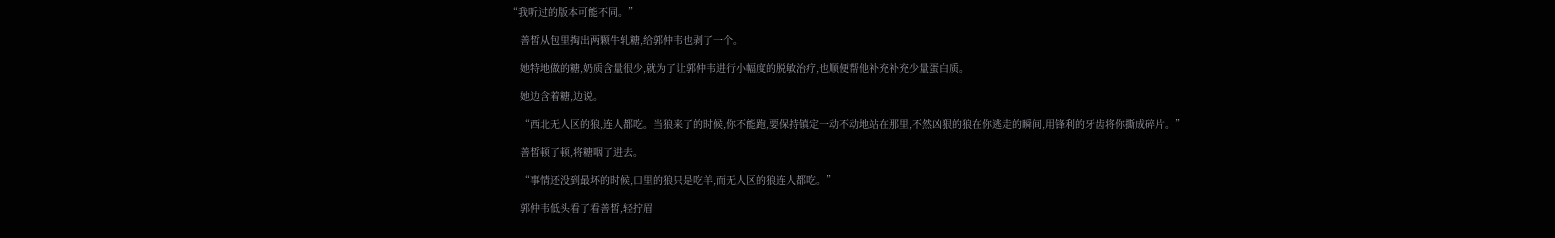“我听过的版本可能不同。”

    善皙从包里掏出两颗牛轧糖,给郭仲韦也剥了一个。

    她特地做的糖,奶质含量很少,就为了让郭仲韦进行小幅度的脱敏治疗,也顺便帮他补充补充少量蛋白质。

    她边含着糖,边说。

    “西北无人区的狼,连人都吃。当狼来了的时候,你不能跑,要保持镇定一动不动地站在那里,不然凶狠的狼在你逃走的瞬间,用锋利的牙齿将你撕成碎片。”

    善皙顿了顿,将糖咽了进去。

    “事情还没到最坏的时候,口里的狼只是吃羊,而无人区的狼连人都吃。”

    郭仲韦低头看了看善皙,轻拧眉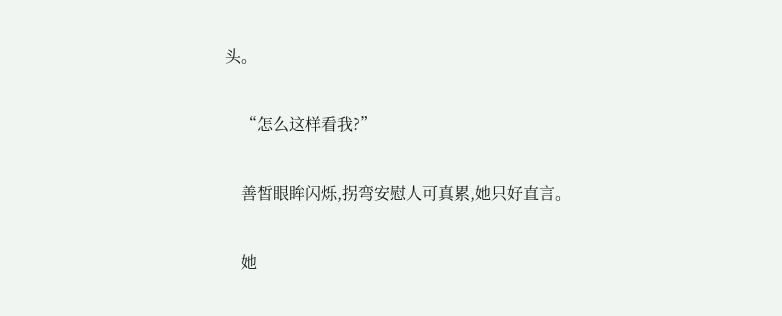头。

    “怎么这样看我?”

    善皙眼眸闪烁,拐弯安慰人可真累,她只好直言。

    她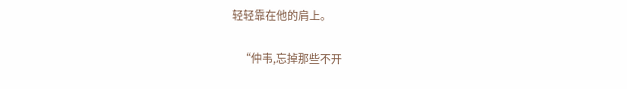轻轻靠在他的肩上。

    “仲韦,忘掉那些不开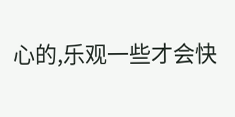心的,乐观一些才会快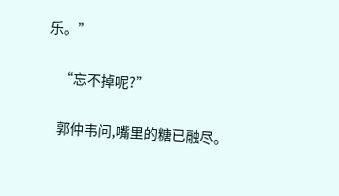乐。”

    “忘不掉呢?”

    郭仲韦问,嘴里的糖已融尽。